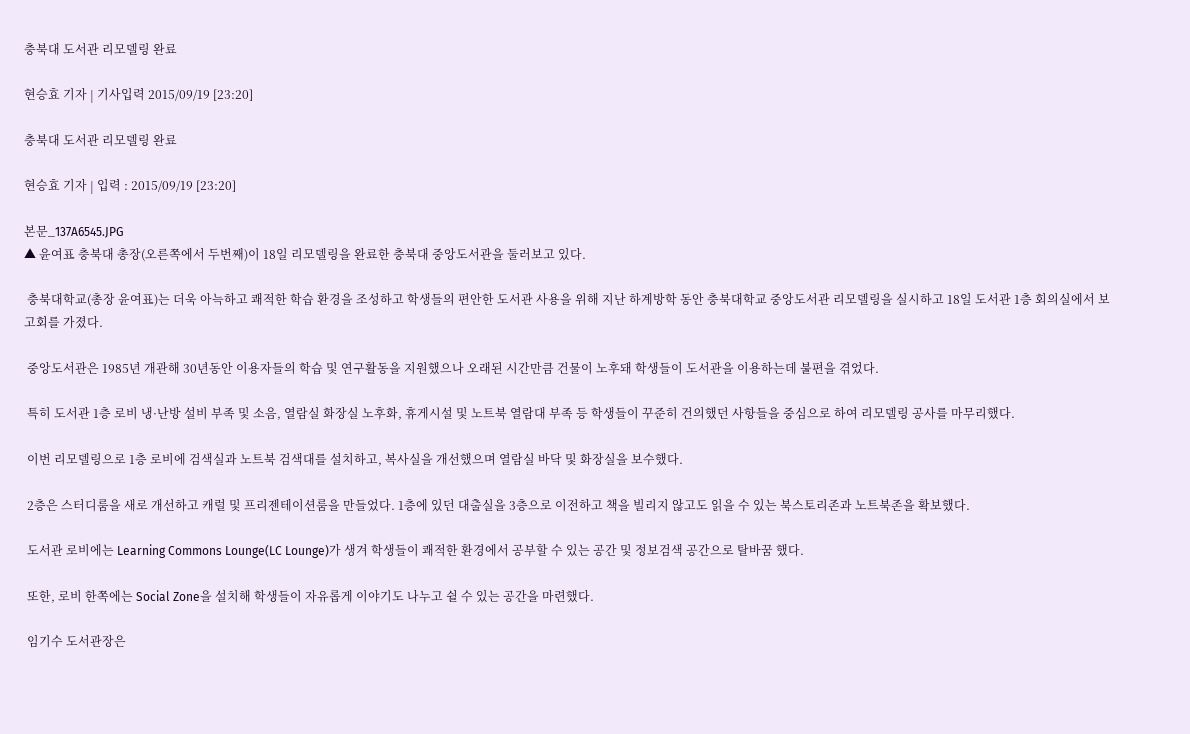충북대 도서관 리모델링 완료

현승효 기자 | 기사입력 2015/09/19 [23:20]

충북대 도서관 리모델링 완료

현승효 기자 | 입력 : 2015/09/19 [23:20]

본문_137A6545.JPG
▲ 윤여표 충북대 총장(오른쪽에서 두번째)이 18일 리모델링을 완료한 충북대 중앙도서관을 둘러보고 있다.

 충북대학교(총장 윤여표)는 더욱 아늑하고 쾌적한 학습 환경을 조성하고 학생들의 편안한 도서관 사용을 위해 지난 하계방학 동안 충북대학교 중앙도서관 리모델링을 실시하고 18일 도서관 1층 회의실에서 보고회를 가졌다.

 중앙도서관은 1985년 개관해 30년동안 이용자들의 학습 및 연구활동을 지원했으나 오래된 시간만큼 건물이 노후돼 학생들이 도서관을 이용하는데 불편을 겪었다.

 특히 도서관 1층 로비 냉·난방 설비 부족 및 소음, 열람실 화장실 노후화, 휴게시설 및 노트북 열람대 부족 등 학생들이 꾸준히 건의했던 사항들을 중심으로 하여 리모델링 공사를 마무리했다.

 이번 리모델링으로 1층 로비에 검색실과 노트북 검색대를 설치하고, 복사실을 개선했으며 열람실 바닥 및 화장실을 보수했다.

 2층은 스터디룸을 새로 개선하고 캐럴 및 프리젠테이션룸을 만들었다. 1층에 있던 대출실을 3층으로 이전하고 책을 빌리지 않고도 읽을 수 있는 북스토리존과 노트북존을 확보했다.

 도서관 로비에는 Learning Commons Lounge(LC Lounge)가 생겨 학생들이 쾌적한 환경에서 공부할 수 있는 공간 및 정보검색 공간으로 탈바꿈 했다.

 또한, 로비 한쪽에는 Social Zone을 설치해 학생들이 자유롭게 이야기도 나누고 쉴 수 있는 공간을 마련했다.

 임기수 도서관장은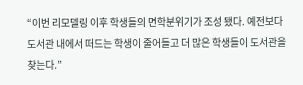“이번 리모델링 이후 학생들의 면학분위기가 조성 됐다. 예전보다 도서관 내에서 떠드는 학생이 줄어들고 더 많은 학생들이 도서관을 찾는다.”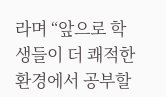라며 “앞으로 학생들이 더 쾌적한 환경에서 공부할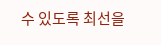수 있도록 최선을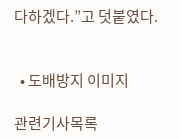다하겠다.”고 덧붙였다.


  • 도배방지 이미지

관련기사목록